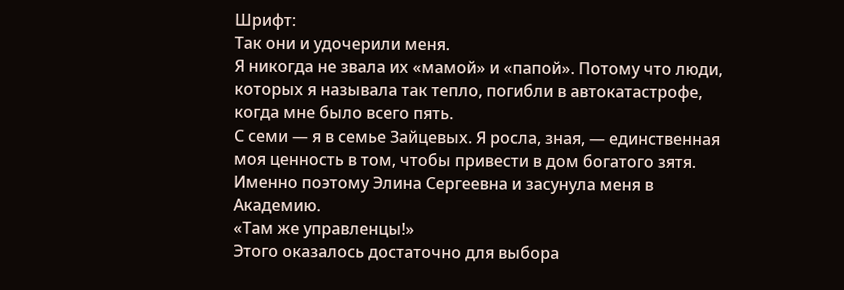Шрифт:
Так они и удочерили меня.
Я никогда не звала их «мамой» и «папой». Потому что люди, которых я называла так тепло, погибли в автокатастрофе, когда мне было всего пять.
С семи — я в семье Зайцевых. Я росла, зная, — единственная моя ценность в том, чтобы привести в дом богатого зятя. Именно поэтому Элина Сергеевна и засунула меня в Академию.
«Там же управленцы!»
Этого оказалось достаточно для выбора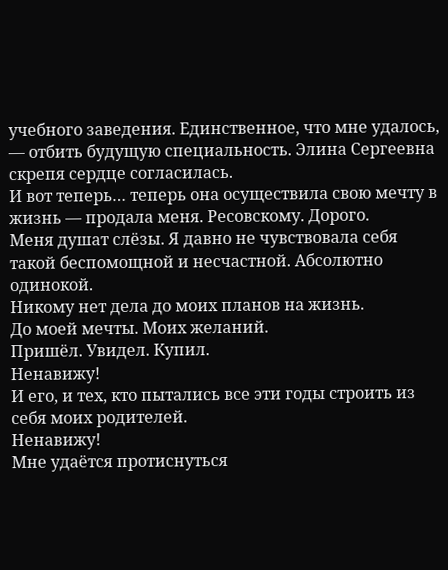учебного заведения. Единственное, что мне удалось, — отбить будущую специальность. Элина Сергеевна скрепя сердце согласилась.
И вот теперь… теперь она осуществила свою мечту в жизнь — продала меня. Ресовскому. Дорого.
Меня душат слёзы. Я давно не чувствовала себя такой беспомощной и несчастной. Абсолютно одинокой.
Никому нет дела до моих планов на жизнь.
До моей мечты. Моих желаний.
Пришёл. Увидел. Купил.
Ненавижу!
И его, и тех, кто пытались все эти годы строить из себя моих родителей.
Ненавижу!
Мне удаётся протиснуться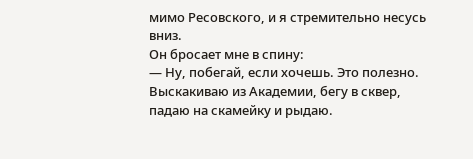мимо Ресовского, и я стремительно несусь вниз.
Он бросает мне в спину:
— Ну, побегай, если хочешь. Это полезно.
Выскакиваю из Академии, бегу в сквер, падаю на скамейку и рыдаю.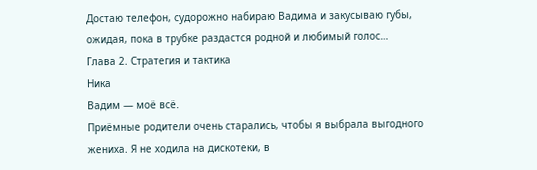Достаю телефон, судорожно набираю Вадима и закусываю губы, ожидая, пока в трубке раздастся родной и любимый голос…
Глава 2. Стратегия и тактика
Ника
Вадим — моё всё.
Приёмные родители очень старались, чтобы я выбрала выгодного жениха. Я не ходила на дискотеки, в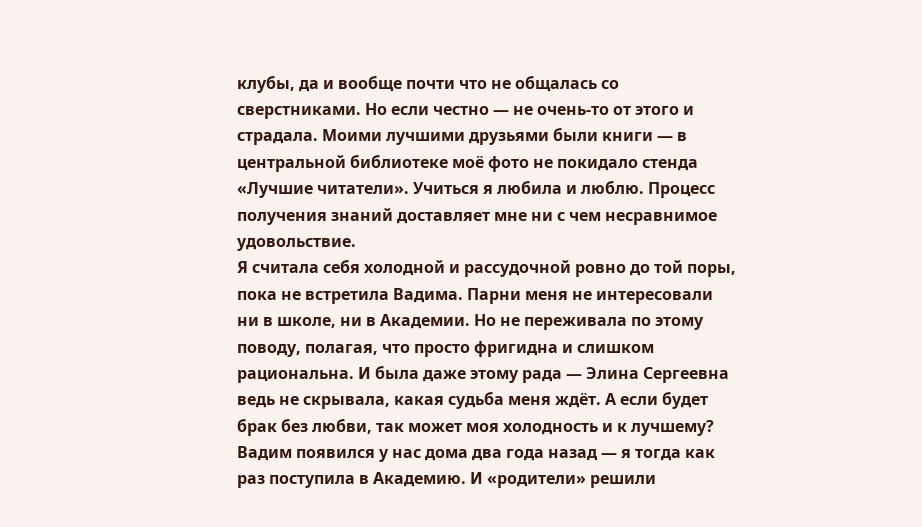клубы, да и вообще почти что не общалась со сверстниками. Но если честно — не очень-то от этого и страдала. Моими лучшими друзьями были книги — в центральной библиотеке моё фото не покидало стенда «Лучшие читатели». Учиться я любила и люблю. Процесс получения знаний доставляет мне ни с чем несравнимое удовольствие.
Я считала себя холодной и рассудочной ровно до той поры, пока не встретила Вадима. Парни меня не интересовали ни в школе, ни в Академии. Но не переживала по этому поводу, полагая, что просто фригидна и слишком рациональна. И была даже этому рада — Элина Сергеевна ведь не скрывала, какая судьба меня ждёт. А если будет брак без любви, так может моя холодность и к лучшему?
Вадим появился у нас дома два года назад — я тогда как раз поступила в Академию. И «родители» решили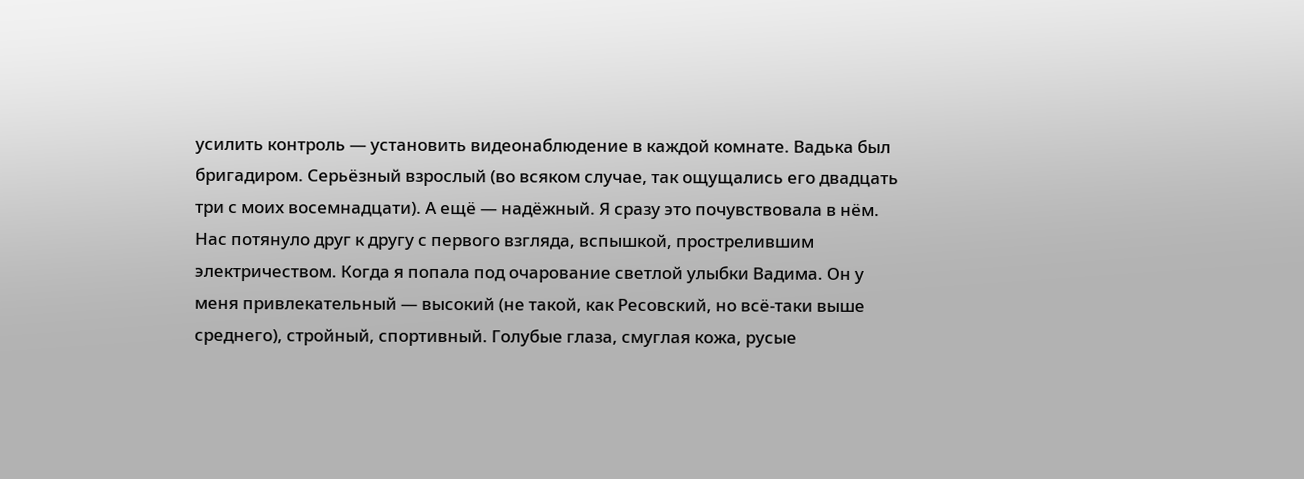усилить контроль — установить видеонаблюдение в каждой комнате. Вадька был бригадиром. Серьёзный взрослый (во всяком случае, так ощущались его двадцать три с моих восемнадцати). А ещё — надёжный. Я сразу это почувствовала в нём.
Нас потянуло друг к другу с первого взгляда, вспышкой, прострелившим электричеством. Когда я попала под очарование светлой улыбки Вадима. Он у меня привлекательный — высокий (не такой, как Ресовский, но всё-таки выше среднего), стройный, спортивный. Голубые глаза, смуглая кожа, русые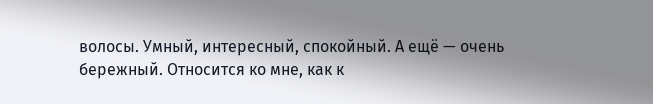волосы. Умный, интересный, спокойный. А ещё — очень бережный. Относится ко мне, как к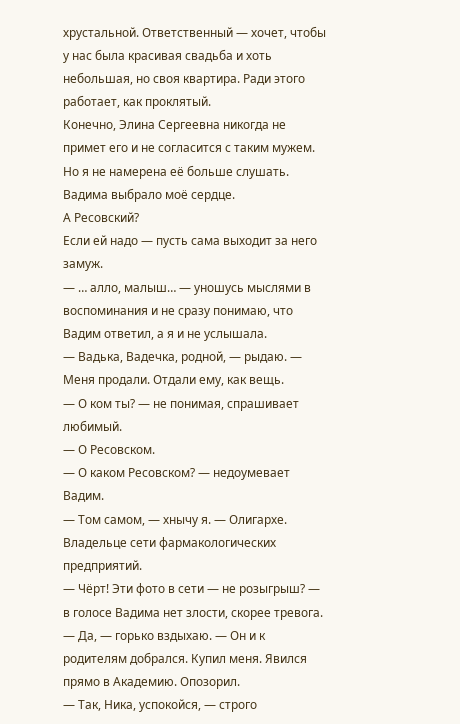хрустальной. Ответственный — хочет, чтобы у нас была красивая свадьба и хоть небольшая, но своя квартира. Ради этого работает, как проклятый.
Конечно, Элина Сергеевна никогда не примет его и не согласится с таким мужем. Но я не намерена её больше слушать. Вадима выбрало моё сердце.
А Ресовский?
Если ей надо — пусть сама выходит за него замуж.
— … алло, малыш… — уношусь мыслями в воспоминания и не сразу понимаю, что Вадим ответил, а я и не услышала.
— Вадька, Вадечка, родной, — рыдаю. — Меня продали. Отдали ему, как вещь.
— О ком ты? — не понимая, спрашивает любимый.
— О Ресовском.
— О каком Ресовском? — недоумевает Вадим.
— Том самом, — хнычу я. — Олигархе. Владельце сети фармакологических предприятий.
— Чёрт! Эти фото в сети — не розыгрыш? — в голосе Вадима нет злости, скорее тревога.
— Да, — горько вздыхаю. — Он и к родителям добрался. Купил меня. Явился прямо в Академию. Опозорил.
— Так, Ника, успокойся, — строго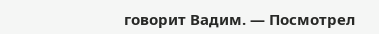говорит Вадим. — Посмотрел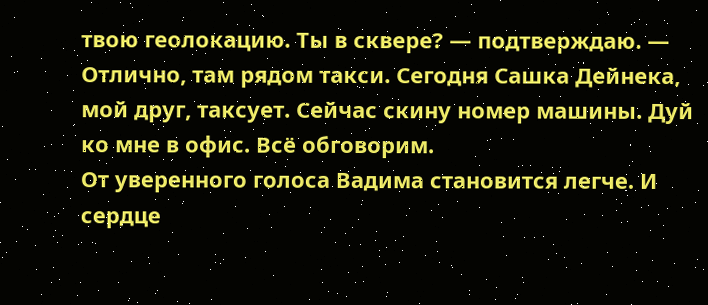твою геолокацию. Ты в сквере? — подтверждаю. — Отлично, там рядом такси. Сегодня Сашка Дейнека, мой друг, таксует. Сейчас скину номер машины. Дуй ко мне в офис. Всё обговорим.
От уверенного голоса Вадима становится легче. И сердце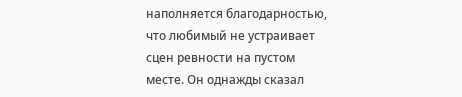наполняется благодарностью, что любимый не устраивает сцен ревности на пустом месте. Он однажды сказал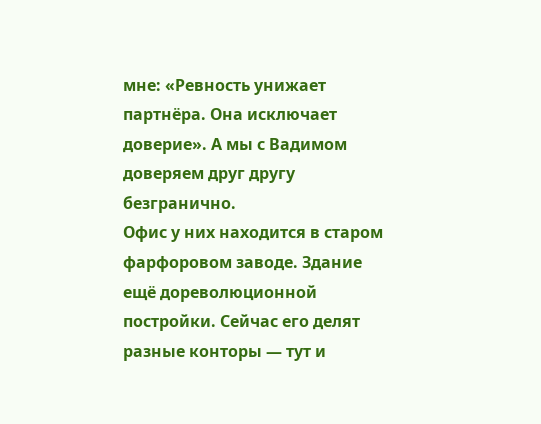мне: «Ревность унижает партнёра. Она исключает доверие». А мы с Вадимом доверяем друг другу безгранично.
Офис у них находится в старом фарфоровом заводе. Здание ещё дореволюционной постройки. Сейчас его делят разные конторы — тут и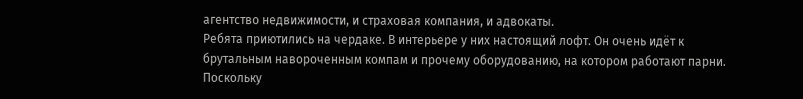агентство недвижимости, и страховая компания, и адвокаты.
Ребята приютились на чердаке. В интерьере у них настоящий лофт. Он очень идёт к брутальным навороченным компам и прочему оборудованию, на котором работают парни. Поскольку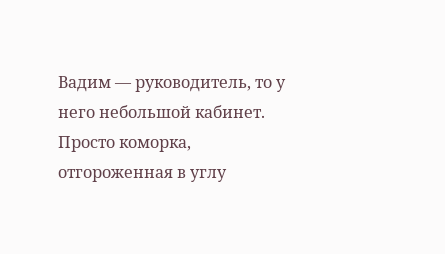Вадим — руководитель, то у него небольшой кабинет. Просто коморка, отгороженная в углу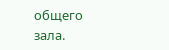общего зала.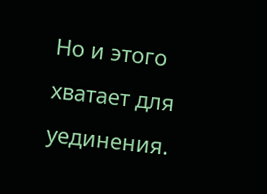Но и этого хватает для уединения.